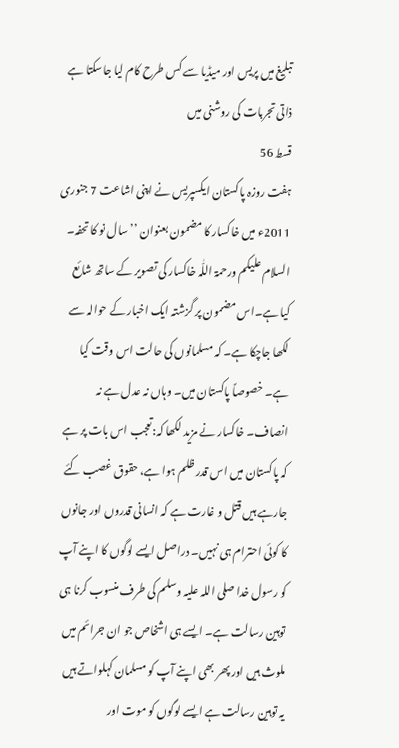تبلیغ میں پریس اور میڈیا سے کس طرح کام لیا جاسکتا ہے
ذاتی تجربات کی روشنی میں
قسط 56
ہفت روزہ پاکستان ایکسپریس نے اپنی اشاعت 7 جنوری 2011ء میں خاکسار کا مضمون بعنوان ’’سال نو کا تحفہ۔ السلام علیکم ورحمۃ اللّٰہ خاکسار کی تصویر کے ساتھ شائع کیا ہے۔اس مضمون پر گزشتہ ایک اخبار کے حوالہ سے لکھا جاچکا ہے۔ کہ مسلمانوں کی حالت اس وقت کیا ہے۔ خصوصاً پاکستان میں۔ وہاں نہ عدل ہے نہ انصاف۔ خاکسار نے مزید لکھا کہ:تعجب اس بات پر ہے کہ پاکستان میں اس قدر ظلم ہوا ہے، حقوق غصب کئے جارہے ہیں قتل و غارت ہے کہ انسانی قدروں اور جانوں کا کوئی احترام ہی نہیں۔ دراصل ایسے لوگوں کا اپنے آپ کو رسول خدا صلی اللہ علیہ وسلم کی طرف منسوب کرنا ہی توہین رسالت ہے۔ ایسے ہی اشخاص جو ان جرائم میں ملوث ہیں اور پھر بھی اپنے آپ کو مسلمان کہلواتے ہیں یہ توہین رسالت ہے ایسے لوگوں کو موت اور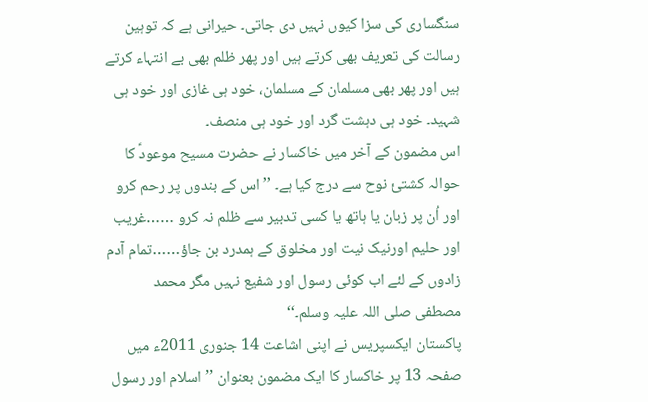سنگساری کی سزا کیوں نہیں دی جاتی۔ حیرانی ہے کہ توہین رسالت کی تعریف بھی کرتے ہیں اور پھر ظلم بھی بے انتہاء کرتے ہیں اور پھر بھی مسلمان کے مسلمان، خود ہی غازی اور خود ہی شہید۔ خود ہی دہشت گرد اور خود ہی منصف۔
اس مضمون کے آخر میں خاکسار نے حضرت مسیح موعودؑ کا حوالہ کشتیٔ نوح سے درج کیا ہے۔ ’’اس کے بندوں پر رحم کرو اور اُن پر زبان یا ہاتھ یا کسی تدبیر سے ظلم نہ کرو ……غریب اور حلیم اورنیک نیت اور مخلوق کے ہمدرد بن جاؤ……تمام آدم زادوں کے لئے اب کوئی رسول اور شفیع نہیں مگر محمد مصطفی صلی اللہ علیہ وسلم۔‘‘
پاکستان ایکسپریس نے اپنی اشاعت 14 جنوری 2011ء میں صفحہ 13 پر خاکسار کا ایک مضمون بعنوان ’’اسلام اور رسول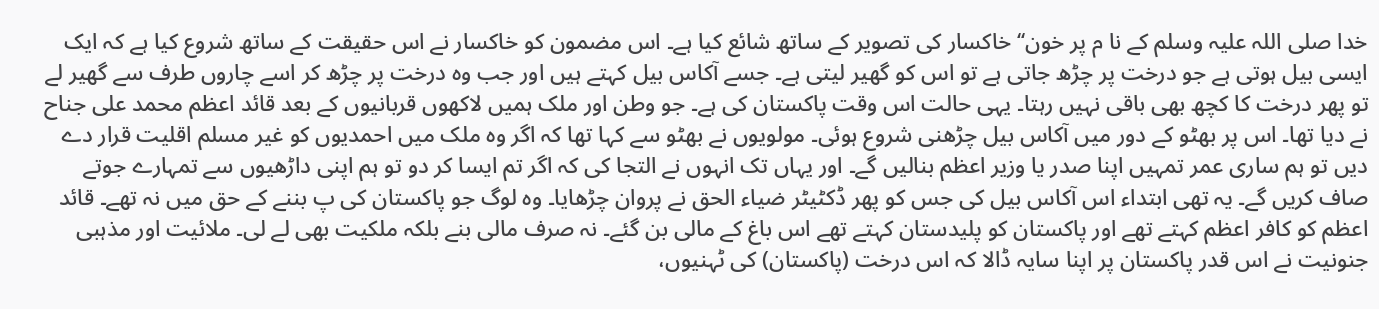خدا صلی اللہ علیہ وسلم کے نا م پر خون‘‘ خاکسار کی تصویر کے ساتھ شائع کیا ہے۔ اس مضمون کو خاکسار نے اس حقیقت کے ساتھ شروع کیا ہے کہ ایک ایسی بیل ہوتی ہے جو درخت پر چڑھ جاتی ہے تو اس کو گھیر لیتی ہے۔ جسے آکاس بیل کہتے ہیں اور جب وہ درخت پر چڑھ کر اسے چاروں طرف سے گھیر لے تو پھر درخت کا کچھ بھی باقی نہیں رہتا۔ یہی حالت اس وقت پاکستان کی ہے۔ جو وطن اور ملک ہمیں لاکھوں قربانیوں کے بعد قائد اعظم محمد علی جناح نے دیا تھا۔ اس پر بھٹو کے دور میں آکاس بیل چڑھنی شروع ہوئی۔ مولویوں نے بھٹو سے کہا تھا کہ اگر وہ ملک میں احمدیوں کو غیر مسلم اقلیت قرار دے دیں تو ہم ساری عمر تمہیں اپنا صدر یا وزیر اعظم بنالیں گے۔ اور یہاں تک انہوں نے التجا کی کہ اگر تم ایسا کر دو تو ہم اپنی داڑھیوں سے تمہارے جوتے صاف کریں گے۔ یہ تھی ابتداء اس آکاس بیل کی جس کو پھر ڈکٹیٹر ضیاء الحق نے پروان چڑھایا۔ وہ لوگ جو پاکستان کی پ بننے کے حق میں نہ تھے۔ قائد اعظم کو کافر اعظم کہتے تھے اور پاکستان کو پلیدستان کہتے تھے اس باغ کے مالی بن گئے۔ نہ صرف مالی بنے بلکہ ملکیت بھی لے لی۔ ملائیت اور مذہبی جنونیت نے اس قدر پاکستان پر اپنا سایہ ڈالا کہ اس درخت (پاکستان) کی ٹہنیوں،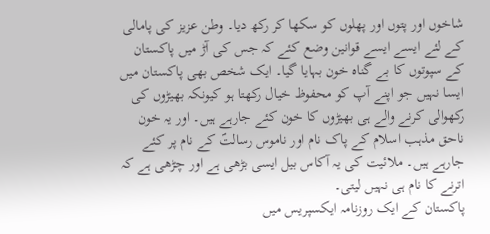شاخوں اور پتوں اور پھلوں کو سکھا کر رکھ دیا۔ وطن عزیز کی پامالی کے لئے ایسے ایسے قوانین وضع کئے کہ جس کی آڑ میں پاکستان کے سپوتوں کا بے گناہ خون بہایا گیا۔ ایک شخص بھی پاکستان میں ایسا نہیں جو اپنے آپ کو محفوظ خیال رکھتا ہو کیونکہ بھیڑوں کی رکھوالی کرنے والے ہی بھیڑوں کا خون کئے جارہے ہیں۔ اور یہ خون ناحق مذہب اسلام کے پاک نام اور ناموس رسالتؐ کے نام پر کئے جارہے ہیں۔ ملائیت کی یہ آکاس بیل ایسی بڑھی ہے اور چڑھی ہے کہ اترنے کا نام ہی نہیں لیتی۔
پاکستان کے ایک روزنامہ ایکسپریس میں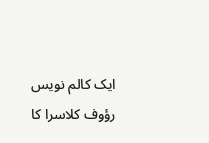ایک کالم نویس رؤوف کلاسرا کا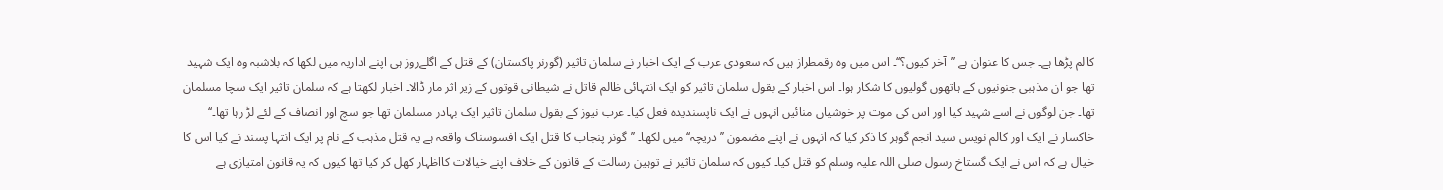کالم پڑھا ہے۔ جس کا عنوان ہے ’’آخر کیوں؟‘‘۔ اس میں وہ رقمطراز ہیں کہ سعودی عرب کے ایک اخبار نے سلمان تاثیر (گورنر پاکستان) کے قتل کے اگلےروز ہی اپنے اداریہ میں لکھا کہ بلاشبہ وہ ایک شہید تھا جو ان مذہبی جنونیوں کے ہاتھوں گولیوں کا شکار ہوا۔ اس اخبار کے بقول سلمان تاثیر کو ایک انتہائی ظالم قاتل نے شیطانی قوتوں کے زیر اثر مار ڈالا۔ اخبار لکھتا ہے کہ سلمان تاثیر ایک سچا مسلمان تھا۔ جن لوگوں نے اسے شہید کیا اور اس کی موت پر خوشیاں منائیں انہوں نے ایک ناپسندیدہ فعل کیا۔ عرب نیوز کے بقول سلمان تاثیر ایک بہادر مسلمان تھا جو سچ اور انصاف کے لئے لڑ رہا تھا۔‘‘
خاکسار نے ایک اور کالم نویس سید انجم گوہر کا ذکر کیا کہ انہوں نے اپنے مضمون ’’دریچہ‘‘ میں لکھا۔ ’’گونر پنجاب کا قتل ایک افسوسناک واقعہ ہے یہ قتل مذہب کے نام پر ایک انتہا پسند نے کیا اس کا خیال ہے کہ اس نے ایک گستاخ رسول صلی اللہ علیہ وسلم کو قتل کیا۔ کیوں کہ سلمان تاثیر نے توہین رسالت کے قانون کے خلاف اپنے خیالات کااظہار کھل کر کیا تھا کیوں کہ یہ قانون امتیازی ہے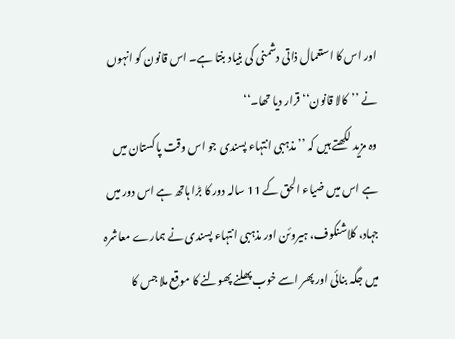اور اس کا استعمال ذاتی دشمنی کی بنیاد بنتا ہے۔ اس قانون کو انہوں نے ’’کالا قانون‘‘ قرار دیا تھا۔‘‘
وہ مزید لکھتے ہیں کہ ’’مذہبی انتہاء پسندی جو اس وقت پاکستان میں ہے اس میں ضیاء الحق کے 11 سالہ دور کا بڑا ہاتھ ہے اس دور میں جہاد، کلاشنکوف، ہیروئن اور مذہبی انتہاء پسندی نے ہمارے معاشرہ میں جگہ بنائی اور پھر اسے خوب پھلنے پھولنے کا موقع ملا جس کا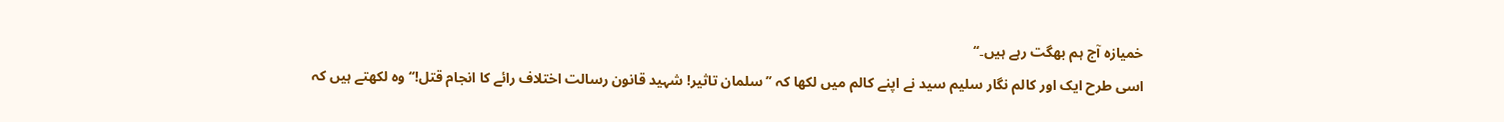خمیازہ آج ہم بھگت رہے ہیں۔‘‘
اسی طرح ایک اور کالم نگار سلیم سید نے اپنے کالم میں لکھا کہ ’’سلمان تاثیر! شہید قانون رسالت اختلاف رائے کا انجام قتل!‘‘ وہ لکھتے ہیں کہ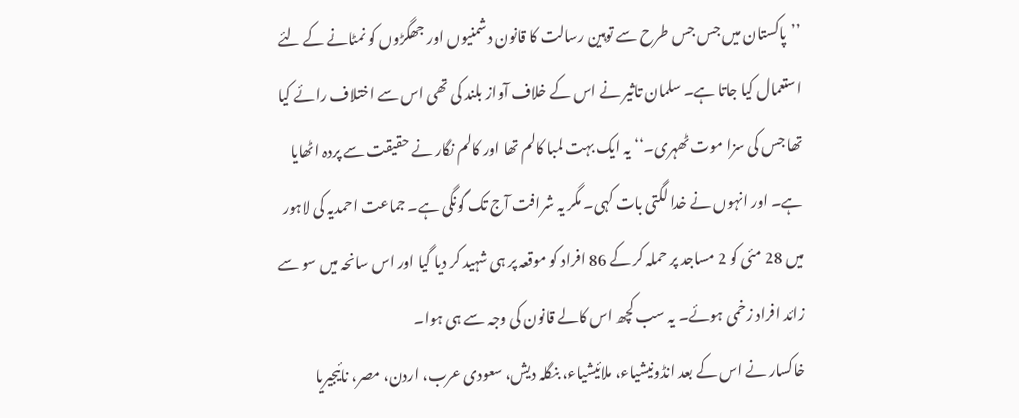’’پاکستان میں جس جس طرح سے توہین رسالت کا قانون دشمنیوں اور جھگڑوں کو نمٹانے کے لئے استعمال کیا جاتا ہے۔ سلمان تاثیر نے اس کے خلاف آواز بلند کی تھی اس سے اختلاف رائے کیا تھا جس کی سزا موت ٹھہری۔‘‘ یہ ایک بہت لمبا کالم تھا اور کالم نگار نے حقیقت سے پردہ اٹھایا ہے۔ اور انہوں نے خدا لگتی بات کہی۔ مگر یہ شرافت آج تک گونگی ہے۔ جماعت احمدیہ کی لاہور میں 28 مئی کو 2 مساجد پر حملہ کر کے 86 افراد کو موقعہ پر ہی شہید کر دیا گیا اور اس سانحہ میں سو سے زائد افراد زخمی ہوئے۔ یہ سب کچھ اس کالے قانون کی وجہ سے ہی ہوا۔
خاکسار نے اس کے بعد انڈونیشیاء، ملائیشیاء، بنگلہ دیش، سعودی عرب، اردن، مصر، نائیجیریا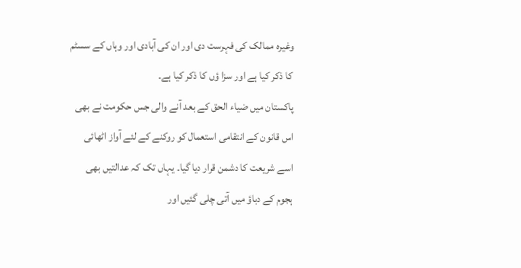وغیرہ ممالک کی فہرست دی اور ان کی آبادی اور وہاں کے سسٹم کا ذکر کیا ہے اور سزا ؤں کا ذکر کیا ہے۔
پاکستان میں ضیاء الحق کے بعد آنے والی جس حکومت نے بھی اس قانون کے انتقامی استعمال کو روکنے کے لئے آواز اٹھائی اسے شریعت کا دشمن قرار دیا گیا۔ یہاں تک کہ عدالتیں بھی ہجوم کے دباؤ میں آتی چلی گئیں اور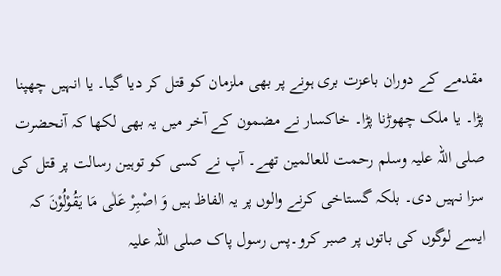مقدمے کے دوران باعزت بری ہونے پر بھی ملزمان کو قتل کر دیا گیا۔ یا انہیں چھپنا پڑا۔ یا ملک چھوڑنا پڑا۔ خاکسار نے مضمون کے آخر میں یہ بھی لکھا کہ آنحضرت صلی اللہ علیہ وسلم رحمت للعالمین تھے۔ آپ نے کسی کو توہین رسالت پر قتل کی سزا نہیں دی۔ بلکہ گستاخی کرنے والوں پر یہ الفاظ ہیں وَ اصْبِرْ عَلٰى مَا یَقُوْلُوْنَ کہ ایسے لوگوں کی باتوں پر صبر کرو۔پس رسول پاک صلی اللہ علیہ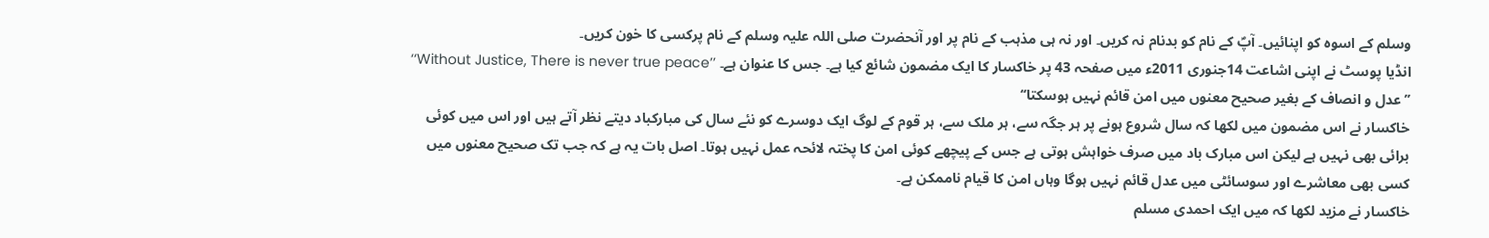وسلم کے اسوہ کو اپنائیں۔ آپؐ کے نام کو بدنام نہ کریں۔ اور نہ ہی مذہب کے نام پر اور آنحضرت صلی اللہ علیہ وسلم کے نام پرکسی کا خون کریں۔
انڈیا پوسٹ نے اپنی اشاعت 14جنوری 2011ء میں صفحہ 43 پر خاکسار کا ایک مضمون شائع کیا ہے۔ جس کا عنوان ہے۔ ’’Without Justice, There is never true peace‘‘
’’عدل و انصاف کے بغیر صحیح معنوں میں امن قائم نہیں ہوسکتا‘‘
خاکسار نے اس مضمون میں لکھا کہ سال شروع ہونے پر ہر جگہ سے، ہر ملک سے، ہر قوم کے لوگ ایک دوسرے کو نئے سال کی مبارکباد دیتے نظر آتے ہیں اور اس میں کوئی برائی بھی نہیں ہے لیکن اس مبارک باد میں صرف خواہش ہوتی ہے جس کے پیچھے کوئی امن کا پختہ لائحہ عمل نہیں ہوتا۔ اصل بات یہ ہے کہ جب تک صحیح معنوں میں کسی بھی معاشرے اور سوسائٹی میں عدل قائم نہیں ہوگا وہاں امن کا قیام ناممکن ہے۔
خاکسار نے مزید لکھا کہ میں ایک احمدی مسلم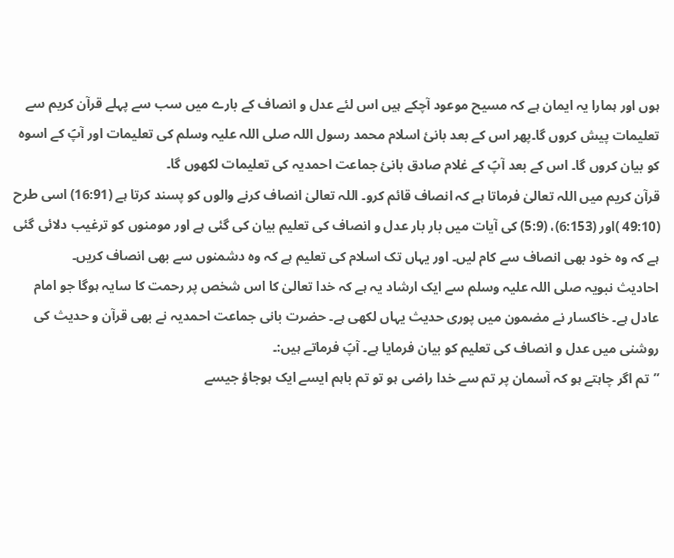ہوں اور ہمارا یہ ایمان ہے کہ مسیح موعود آچکے ہیں اس لئے عدل و انصاف کے بارے میں سب سے پہلے قرآن کریم سے تعلیمات پیش کروں گا۔پھر اس کے بعد بانیٔ اسلام محمد رسول اللہ صلی اللہ علیہ وسلم کی تعلیمات اور آپؐ کے اسوہ کو بیان کروں گا۔ اس کے بعد آپؐ کے غلام صادق بانیٔ جماعت احمدیہ کی تعلیمات لکھوں گا۔
قرآن کریم میں اللہ تعالیٰ فرماتا ہے کہ انصاف قائم کرو۔ اللہ تعالیٰ انصاف کرنے والوں کو پسند کرتا ہے (16:91) اسی طرح (49:10 )اور (6:153)، (5:9) کی آیات میں بار بار عدل و انصاف کی تعلیم بیان کی گئی ہے اور مومنوں کو ترغیب دلائی گئی ہے کہ وہ خود بھی انصاف سے کام لیں۔ اور یہاں تک اسلام کی تعلیم ہے کہ وہ دشمنوں سے بھی انصاف کریں۔
احادیث نبویہ صلی اللہ علیہ وسلم سے ایک ارشاد یہ ہے کہ خدا تعالیٰ کا اس شخص پر رحمت کا سایہ ہوگا جو امام عادل ہے۔ خاکسار نے مضمون میں پوری حدیث یہاں لکھی ہے۔ حضرت بانی جماعت احمدیہ نے بھی قرآن و حدیث کی روشنی میں عدل و انصاف کی تعلیم کو بیان فرمایا ہے۔ آپؑ فرماتے ہیں:۔
’’تم اگر چاہتے ہو کہ آسمان پر تم سے خدا راضی ہو تو تم باہم ایسے ایک ہوجاؤ جیسے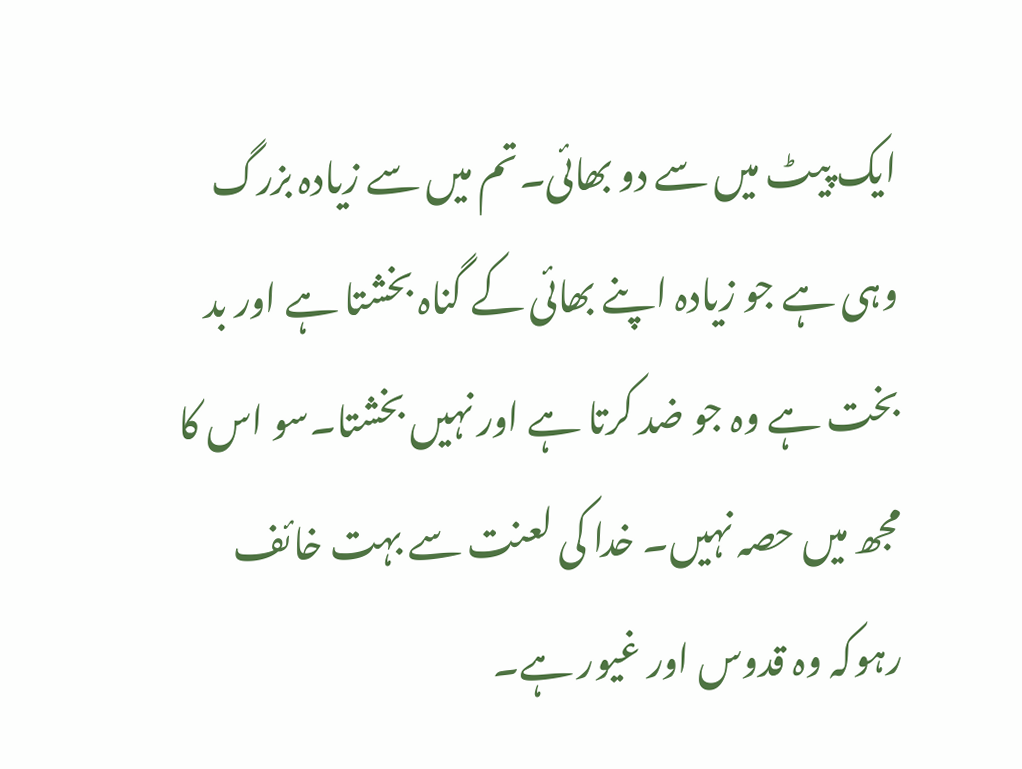ایک پیٹ میں سے دو بھائی۔تم میں سے زیادہ بزرگ وہی ہے جو زیادہ اپنے بھائی کے گناہ بخشتا ہے اور بد بخت ہے وہ جو ضد کرتا ہے اور نہیں بخشتا۔سو اس کا مجھ میں حصہ نہیں۔ خدا کی لعنت سے بہت خائف رہوکہ وہ قدوس اور غیور ہے۔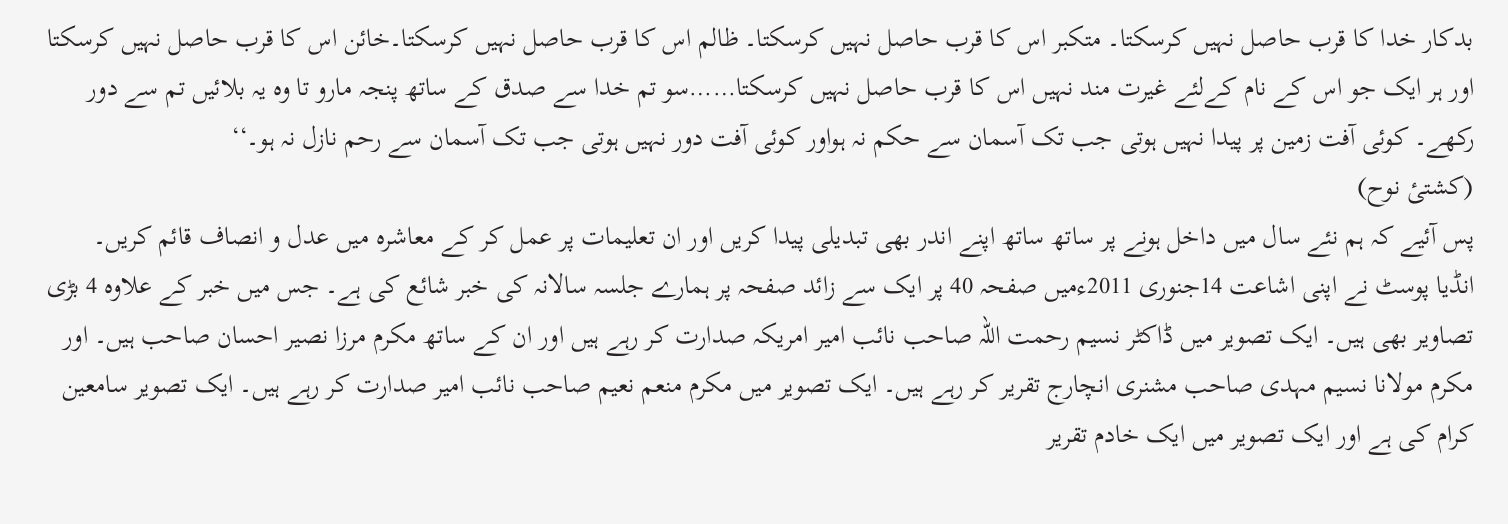بدکار خدا کا قرب حاصل نہیں کرسکتا۔ متکبر اس کا قرب حاصل نہیں کرسکتا۔ ظالم اس کا قرب حاصل نہیں کرسکتا۔خائن اس کا قرب حاصل نہیں کرسکتا اور ہر ایک جو اس کے نام کےلئے غیرت مند نہیں اس کا قرب حاصل نہیں کرسکتا……سو تم خدا سے صدق کے ساتھ پنجہ مارو تا وہ یہ بلائیں تم سے دور رکھے۔ کوئی آفت زمین پر پیدا نہیں ہوتی جب تک آسمان سے حکم نہ ہواور کوئی آفت دور نہیں ہوتی جب تک آسمان سے رحم نازل نہ ہو۔‘‘
(کشتیٔ نوح)
پس آئیے کہ ہم نئے سال میں داخل ہونے پر ساتھ ساتھ اپنے اندر بھی تبدیلی پیدا کریں اور ان تعلیمات پر عمل کر کے معاشرہ میں عدل و انصاف قائم کریں۔
انڈیا پوسٹ نے اپنی اشاعت 14جنوری 2011ءمیں صفحہ 40 پر ایک سے زائد صفحہ پر ہمارے جلسہ سالانہ کی خبر شائع کی ہے۔ جس میں خبر کے علاوہ 4 بڑی تصاویر بھی ہیں۔ ایک تصویر میں ڈاکٹر نسیم رحمت اللہ صاحب نائب امیر امریکہ صدارت کر رہے ہیں اور ان کے ساتھ مکرم مرزا نصیر احسان صاحب ہیں۔ اور مکرم مولانا نسیم مہدی صاحب مشنری انچارج تقریر کر رہے ہیں۔ ایک تصویر میں مکرم منعم نعیم صاحب نائب امیر صدارت کر رہے ہیں۔ ایک تصویر سامعین کرام کی ہے اور ایک تصویر میں ایک خادم تقریر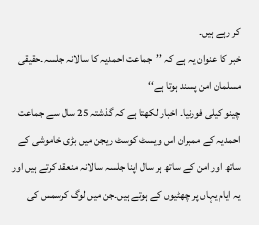کر رہے ہیں۔
خبر کا عنوان یہ ہے کہ ’’جماعت احمدیہ کا سالانہ جلسہ۔حقیقی مسلمان امن پسند ہوتا ہے‘‘
چینو کیلی فورنیا۔ اخبار لکھتا ہے کہ گذشتہ 25 سال سے جماعت احمدیہ کے ممبران اس ویسٹ کوسٹ ریجن میں بڑی خاموشی کے ساتھ اور امن کے ساتھ ہر سال اپنا جلسہ سالانہ منعقد کرتے ہیں اور یہ ایام یہاں پر چھٹیوں کے ہوتے ہیں۔جن میں لوگ کرسمس کی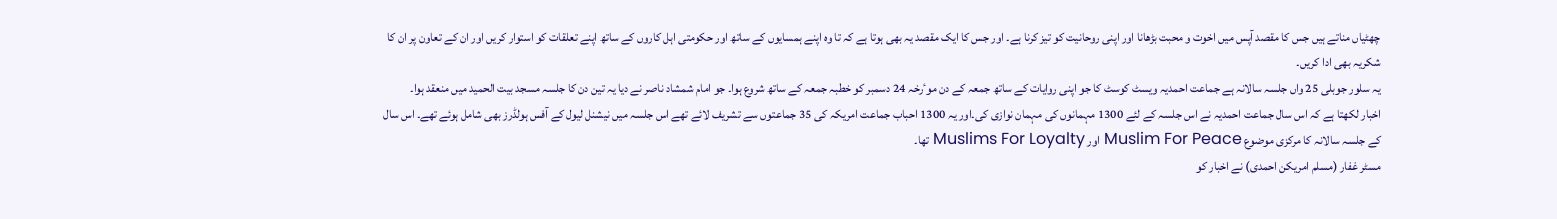چھٹیاں مناتے ہیں جس کا مقصد آپس میں اخوت و محبت بڑھانا اور اپنی روحانیت کو تیز کرنا ہے۔ اور جس کا ایک مقصد یہ بھی ہوتا ہے کہ تا وہ اپنے ہمسایوں کے ساتھ اور حکومتی اہل کاروں کے ساتھ اپنے تعلقات کو استوار کریں اور ان کے تعاون پر ان کا شکریہ بھی ادا کریں۔
یہ سلور جوبلی 25 واں جلسہ سالانہ ہے جماعت احمدیہ ویسٹ کوسٹ کا جو اپنی روایات کے ساتھ جمعہ کے دن موٴرخہ 24 دسمبر کو خطبہ جمعہ کے ساتھ شروع ہوا۔ جو امام شمشاد ناصر نے دیا یہ تین دن کا جلسہ مسجد بیت الحمید میں منعقد ہوا۔
اخبار لکھتا ہے کہ اس سال جماعت احمدیہ نے اس جلسہ کے لئے 1300 مہمانوں کی مہمان نوازی کی۔اور یہ 1300 احباب جماعت امریکہ کی 35 جماعتوں سے تشریف لائے تھے اس جلسہ میں نیشنل لیول کے آفس ہولڈرز بھی شامل ہوئے تھے۔ اس سال کے جلسہ سالانہ کا مرکزی موضوع Muslim For Peace اور Muslims For Loyalty تھا۔
مسٹر غفار (مسلم امریکن احمدی) نے اخبار کو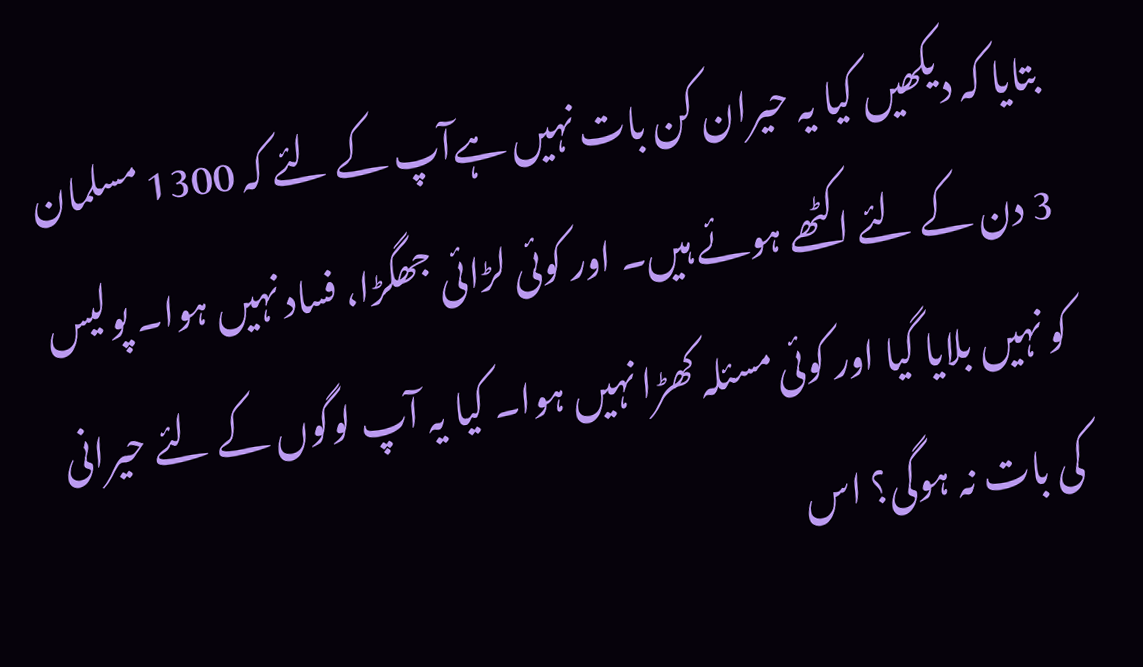بتایا کہ دیکھیں کیا یہ حیران کن بات نہیں ہےآپ کے لئے کہ 1300 مسلمان 3 دن کے لئے اکٹھے ہوئے ہیں۔ اور کوئی لڑائی جھگڑا، فساد نہیں ہوا۔ پولیس کو نہیں بلایا گیا اور کوئی مسئلہ کھڑا نہیں ہوا۔ کیا یہ آپ لوگوں کے لئے حیرانی کی بات نہ ہوگی؟ اس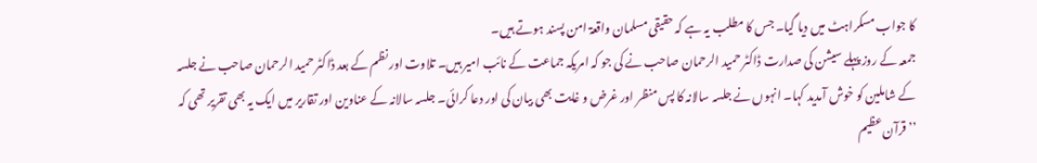کا جواب مسکراہٹ میں دیا گیا۔ جس کا مطلب یہ ہے کہ حقیقی مسلمان واقعۃ امن پسند ہوتے ہیں۔
جمعہ کے روز پہلے سیشن کی صدارت ڈاکٹر حمید الرحمان صاحب نے کی جو کہ امریکہ جماعت کے نائب امیر ہیں۔ تلاوت اور نظم کے بعد ڈاکٹر حمید الرحمان صاحب نے جلسہ کے شاملین کو خوش آمدید کہا۔ انہوں نے جلسہ سالانہ کا پس منظر اور غرض و غایت بھی بیان کی اور دعا کرائی۔ جلسہ سالانہ کے عناوین اور تقاریر میں ایک یہ بھی تقریر تھی کہ ’’قرآن عظیم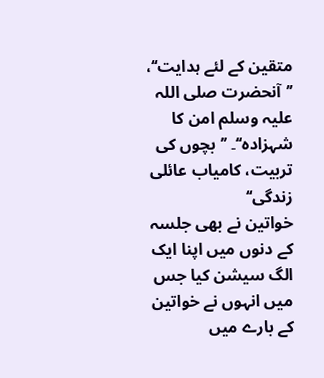متقین کے لئے ہدایت‘‘، ’’آنحضرت صلی اللہ علیہ وسلم امن کا شہزادہ‘‘۔ ’’بچوں کی تربیت، کامیاب عائلی زندگی‘‘
خواتین نے بھی جلسہ کے دنوں میں اپنا ایک الگ سیشن کیا جس میں انہوں نے خواتین کے بارے میں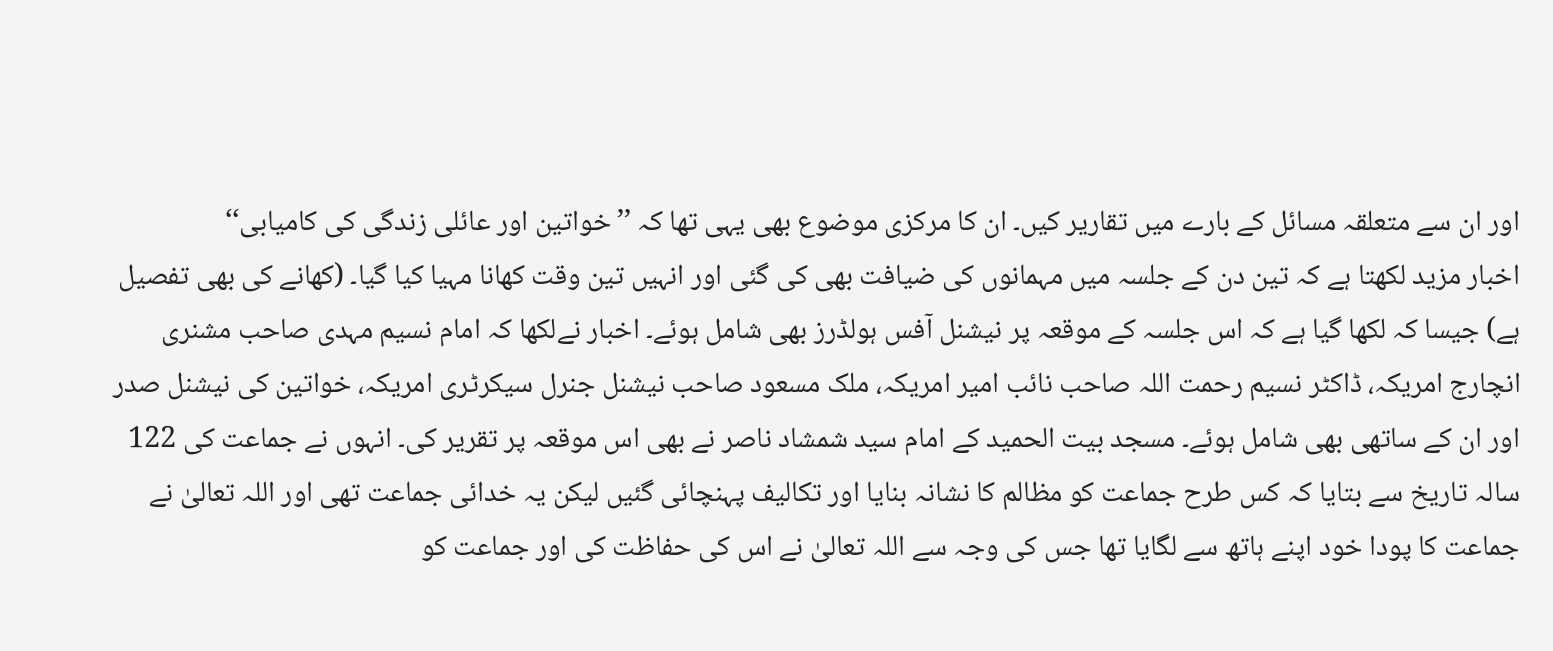اور ان سے متعلقہ مسائل کے بارے میں تقاریر کیں۔ ان کا مرکزی موضوع بھی یہی تھا کہ ’’خواتین اور عائلی زندگی کی کامیابی‘‘
اخبار مزید لکھتا ہے کہ تین دن کے جلسہ میں مہمانوں کی ضیافت بھی کی گئی اور انہیں تین وقت کھانا مہیا کیا گیا۔ (کھانے کی بھی تفصیل ہے) جیسا کہ لکھا گیا ہے کہ اس جلسہ کے موقعہ پر نیشنل آفس ہولڈرز بھی شامل ہوئے۔ اخبار نےلکھا کہ امام نسیم مہدی صاحب مشنری انچارج امریکہ، ڈاکٹر نسیم رحمت اللہ صاحب نائب امیر امریکہ، ملک مسعود صاحب نیشنل جنرل سیکرٹری امریکہ، خواتین کی نیشنل صدر اور ان کے ساتھی بھی شامل ہوئے۔ مسجد بیت الحمید کے امام سید شمشاد ناصر نے بھی اس موقعہ پر تقریر کی۔ انہوں نے جماعت کی 122 سالہ تاریخ سے بتایا کہ کس طرح جماعت کو مظالم کا نشانہ بنایا اور تکالیف پہنچائی گئیں لیکن یہ خدائی جماعت تھی اور اللہ تعالیٰ نے جماعت کا پودا خود اپنے ہاتھ سے لگایا تھا جس کی وجہ سے اللہ تعالیٰ نے اس کی حفاظت کی اور جماعت کو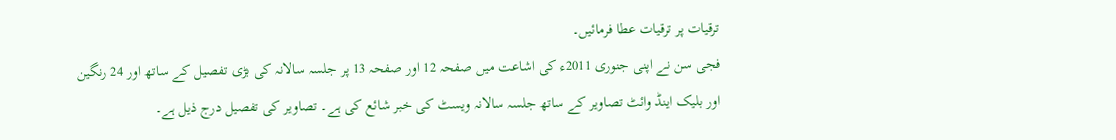ترقیات پر ترقیات عطا فرمائیں۔
فجی سن نے اپنی جنوری 2011ء کی اشاعت میں صفحہ 12 اور صفحہ 13 پر جلسہ سالانہ کی بڑی تفصیل کے ساتھ اور 24 رنگین اور بلیک اینڈ وائٹ تصاویر کے ساتھ جلسہ سالانہ ویسٹ کی خبر شائع کی ہے۔ تصاویر کی تفصیل درج ذیل ہے۔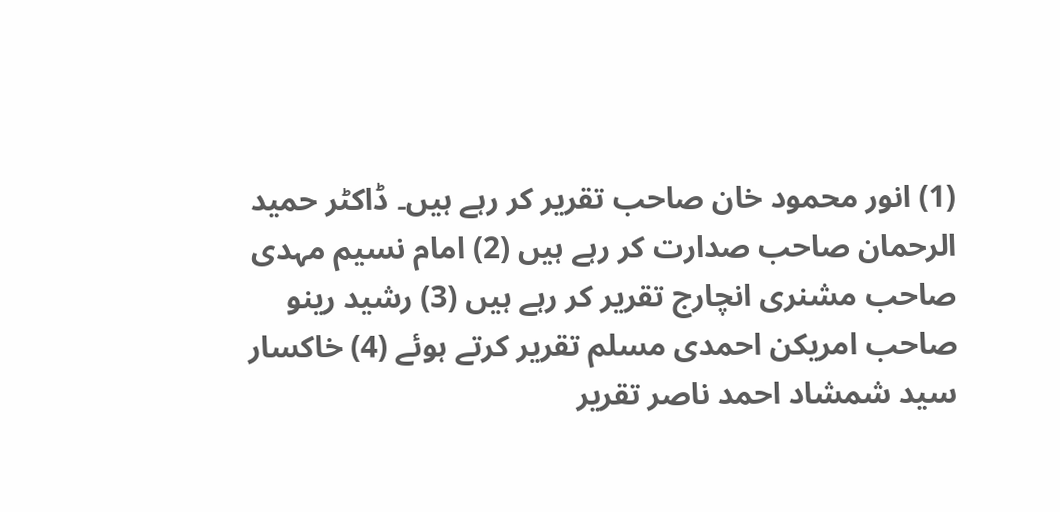(1) انور محمود خان صاحب تقریر کر رہے ہیں۔ ڈاکٹر حمید الرحمان صاحب صدارت کر رہے ہیں (2) امام نسیم مہدی صاحب مشنری انچارج تقریر کر رہے ہیں (3) رشید رینو صاحب امریکن احمدی مسلم تقریر کرتے ہوئے (4) خاکسار سید شمشاد احمد ناصر تقریر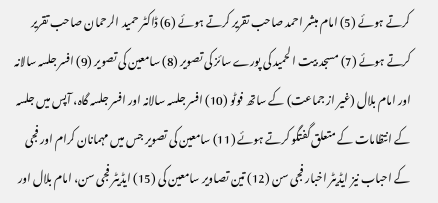کرتے ہوئے (5) امام مبشر احمد صاحب تقریر کرتے ہوئے (6) ڈاکٹر حمید الرحمان صاحب تقریر کرتے ہوئے (7) مسجد بیت الحمید کی پورے سائز کی تصویر (8) سامعین کی تصویر (9) افسر جلسہ سالانہ اور امام بلال (غیر از جماعت) کے ساتھ فوٹو (10) افسر جلسہ سالانہ اور افسر جلسہ گاہ، آپس میں جلسہ کے انتظامات کے متعلق گفتگو کرتے ہوئے (11) سامعین کی تصویر جس میں مہمانان کرام اور فجی کے احباب نیز ایڈیٹر اخبار فجی سن (12) تین تصاویر سامعین کی (15) ایڈیٹر فجی سن، امام بلال اور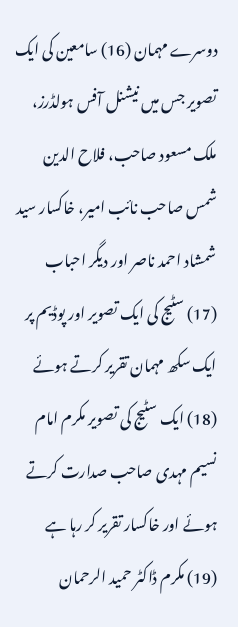دوسرے مہمان (16) سامعین کی ایک تصویر جس میں نیشنل آفس ہولڈرز، ملک مسعود صاحب، فلاح الدین شمس صاحب نائب امیر، خاکسار سید شمشاد احمد ناصر اور دیگر احباب (17) سٹیج کی ایک تصویر اور پوڈیم پر ایک سکھ مہمان تقریر کرتے ہوئے (18) ایک سٹیج کی تصویر مکرم امام نسیم مہدی صاحب صدارت کرتے ہوئے اور خاکسار تقریر کر رہا ہے (19) مکرم ڈاکٹر حمید الرحمان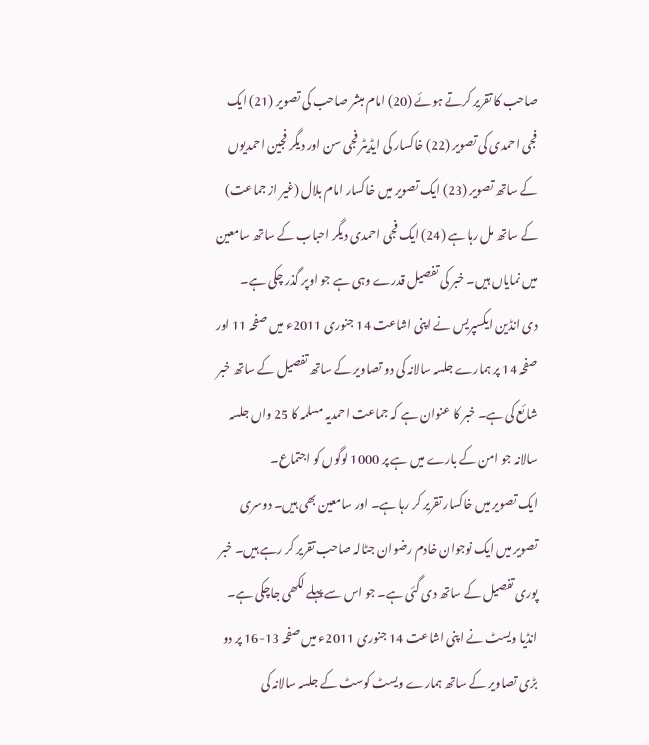صاحب کا تقریر کرتے ہوئے (20) امام مبشر صاحب کی تصویر (21) ایک فجی احمدی کی تصویر (22) خاکسار کی ایڈیٹر فجی سن اور دیگر فجین احمدیوں کے ساتھ تصویر (23) ایک تصویر میں خاکسار امام بلال (غیر از جماعت) کے ساتھ مل رہا ہے (24) ایک فجی احمدی دیگر احباب کے ساتھ سامعین میں نمایاں ہیں۔ خبر کی تفصیل قدرے وہی ہے جو اوپر گذر چکی ہے۔
دی انڈین ایکسپریس نے اپنی اشاعت 14 جنوری 2011ء میں صفحہ 11 اور صفحہ 14 پر ہمارے جلسہ سالانہ کی دو تصاویر کے ساتھ تفصیل کے ساتھ خبر شائع کی ہے۔ خبر کا عنوان ہے کہ جماعت احمدیہ مسلمہ کا 25 واں جلسہ سالانہ جو امن کے بارے میں ہے پر 1000 لوگوں کو اجتماع۔
ایک تصویر میں خاکسار تقریر کر رہا ہے۔ اور سامعین بھی ہیں۔ دوسری تصویر میں ایک نوجوان خادم رضوان جٹالہ صاحب تقریر کر رہے ہیں۔ خبر پوری تفصیل کے ساتھ دی گئی ہے۔ جو اس سے پہلے لکھی جاچکی ہے۔
انڈیا ویسٹ نے اپنی اشاعت 14 جنوری 2011ء میں صفحہ 13-16 پر دو بڑی تصاویر کے ساتھ ہمارے ویسٹ کوسٹ کے جلسہ سالانہ کی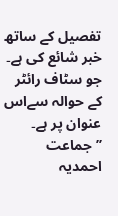تفصیل کے ساتھ خبر شائع کی ہے۔ جو سٹاف رائٹر کے حوالہ سےاس عنوان پر ہے۔ ’’جماعت احمدیہ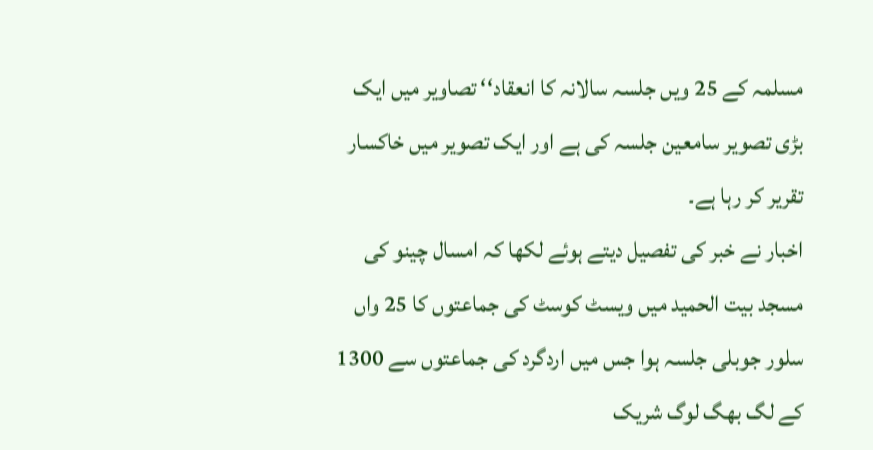مسلمہ کے 25 ویں جلسہ سالانہ کا انعقاد‘‘ تصاویر میں ایک بڑی تصویر سامعین جلسہ کی ہے اور ایک تصویر میں خاکسار تقریر کر رہا ہے۔
اخبار نے خبر کی تفصیل دیتے ہوئے لکھا کہ امسال چینو کی مسجد بیت الحمید میں ویسٹ کوسٹ کی جماعتوں کا 25 واں سلور جوبلی جلسہ ہوا جس میں اردگرد کی جماعتوں سے 1300 کے لگ بھگ لوگ شریک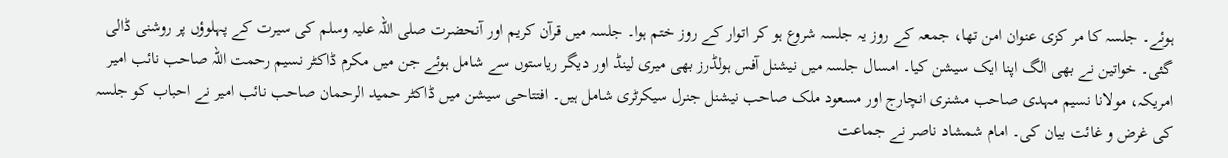ہوئے۔ جلسہ کا مر کزی عنوان امن تھا، جمعہ کے روز یہ جلسہ شروع ہو کر اتوار کے روز ختم ہوا۔ جلسہ میں قرآن کریم اور آنحضرت صلی اللہ علیہ وسلم کی سیرت کے پہلوؤں پر روشنی ڈالی گئی۔ خواتین نے بھی الگ اپنا ایک سیشن کیا۔ امسال جلسہ میں نیشنل آفس ہولڈرز بھی میری لینڈ اور دیگر ریاستوں سے شامل ہوئے جن میں مکرم ڈاکٹر نسیم رحمت اللہ صاحب نائب امیر امریکہ، مولانا نسیم مہدی صاحب مشنری انچارج اور مسعود ملک صاحب نیشنل جنرل سیکرٹری شامل ہیں۔ افتتاحی سیشن میں ڈاکٹر حمید الرحمان صاحب نائب امیر نے احباب کو جلسہ کی غرض و غائت بیان کی۔ امام شمشاد ناصر نے جماعت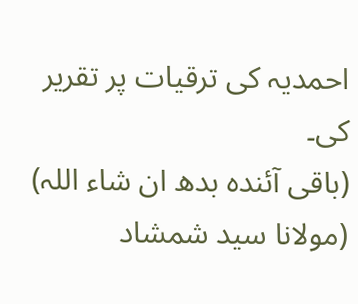احمدیہ کی ترقیات پر تقریر کی۔
(باقی آئندہ بدھ ان شاء اللہ)
(مولانا سید شمشاد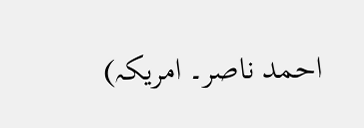احمد ناصر۔ امریکہ)